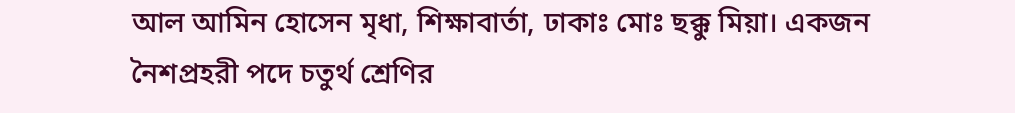আল আমিন হোসেন মৃধা, শিক্ষাবার্তা, ঢাকাঃ মোঃ ছক্কু মিয়া। একজন নৈশপ্রহরী পদে চতুর্থ শ্রেণির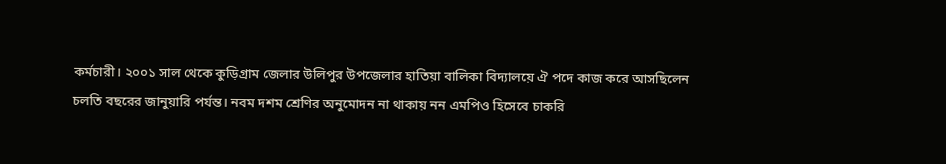কর্মচারী। ২০০১ সাল থেকে কুড়িগ্রাম জেলার উলিপুর উপজেলার হাতিয়া বালিকা বিদ্যালয়ে ঐ পদে কাজ করে আসছিলেন চলতি বছরের জানুয়ারি পর্যন্ত। নবম দশম শ্রেণির অনুমোদন না থাকায় নন এমপিও হিসেবে চাকরি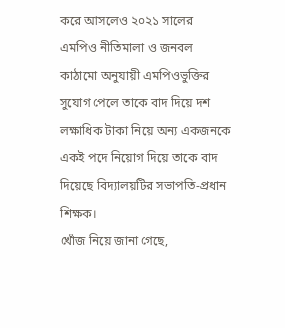করে আসলেও ২০২১ সালের এমপিও নীতিমালা ও জনবল কাঠামো অনুযায়ী এমপিওভুক্তির সুযোগ পেলে তাকে বাদ দিয়ে দশ লক্ষাধিক টাকা নিয়ে অন্য একজনকে একই পদে নিয়োগ দিয়ে তাকে বাদ দিয়েছে বিদ্যালয়টির সভাপতি-প্রধান শিক্ষক।
খোঁজ নিয়ে জানা গেছে,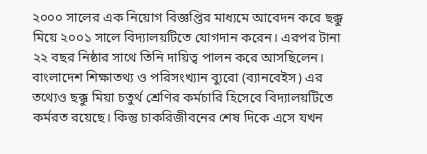২০০০ সালের এক নিয়োগ বিজ্ঞপ্তির মাধ্যমে আবেদন করে ছক্কু মিয়ে ২০০১ সালে বিদ্যালয়টিতে যোগদান করেন। এরপর টানা ২২ বছর নিষ্ঠার সাথে তিনি দায়িত্ব পালন করে আসছিলেন। বাংলাদেশ শিক্ষাতথ্য ও পরিসংখ্যান ব্যুরো (ব্যানবেইস) এর তথ্যেও ছক্কু মিয়া চতুর্থ শ্রেণির কর্মচারি হিসেবে বিদ্যালয়টিতে কর্মরত রয়েছে। কিন্তু চাকরিজীবনের শেষ দিকে এসে যখন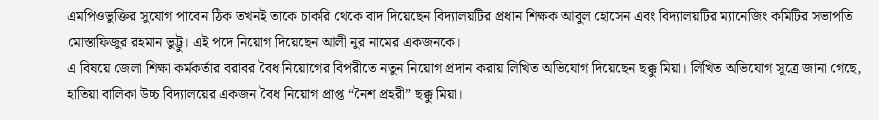এমপিওভুক্তির সুযোগ পাবেন ঠিক তখনই তাকে চাকরি থেকে বাদ দিয়েছেন বিদ্যালয়টির প্রধান শিক্ষক আবুল হোসেন এবং বিদ্যালয়টির ম্যানেজিং কমিটির সভাপতি মোস্তাফিজুর রহমান ভুট্টু। এই পদে নিয়োগ দিয়েছেন আলী নুর নামের একজনকে।
এ বিষয়ে জেলা শিক্ষা কর্মকর্তার বরাবর বৈধ নিয়োগের বিপরীতে নতুন নিয়োগ প্রদান করায় লিখিত অভিযোগ দিয়েছেন ছক্কু মিয়া। লিখিত অভিযোগ সূত্রে জানা গেছে, হাতিয়া বালিকা উচ্চ বিদ্যালয়ের একজন বৈধ নিয়োগ প্রাপ্ত “নৈশ প্রহরী” ছক্কু মিয়া।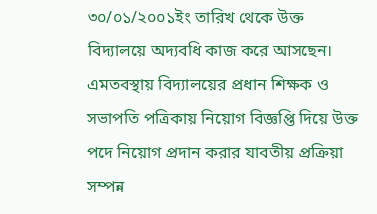৩০/০১/২০০১ইং তারিখ থেকে উক্ত বিদ্যালয়ে অদ্যবধি কাজ করে আসছেন। এমতবস্থায় বিদ্যালয়ের প্রধান শিক্ষক ও সভাপতি পত্রিকায় নিয়োগ বিজ্ঞপ্তি দিয়ে উক্ত পদে নিয়োগ প্রদান করার যাবতীয় প্রক্রিয়া সম্পন্ন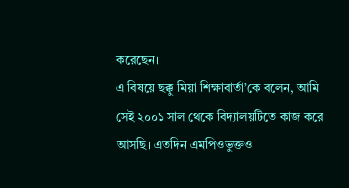করেছেন।
এ বিষয়ে ছক্কু মিয়া শিক্ষাবার্তা’কে বলেন, আমি সেই ২০০১ সাল থেকে বিদ্যালয়টিতে কাজ করে আসছি। এতদিন এমপিওভুক্তও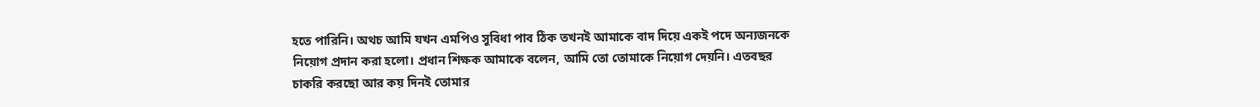হতে পারিনি। অথচ আমি যখন এমপিও সুবিধা পাব ঠিক তখনই আমাকে বাদ দিয়ে একই পদে অন্যজনকে নিয়োগ প্রদান করা হলো। প্রধান শিক্ষক আমাকে বলেন, আমি তো তোমাকে নিয়োগ দেয়নি। এতবছর চাকরি করছো আর কয় দিনই তোমার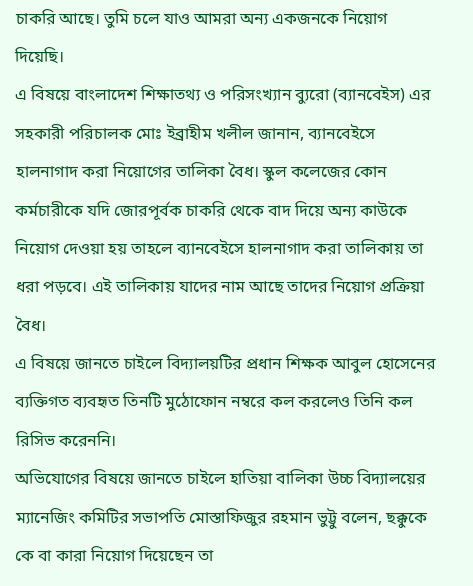চাকরি আছে। তুমি চলে যাও আমরা অন্য একজনকে নিয়োগ দিয়েছি।
এ বিষয়ে বাংলাদেশ শিক্ষাতথ্য ও পরিসংখ্যান ব্যুরো (ব্যানবেইস) এর সহকারী পরিচালক মোঃ ইব্রাহীম খলীল জানান, ব্যানবেইসে হালনাগাদ করা নিয়োগের তালিকা বৈধ। স্কুল কলেজের কোন কর্মচারীকে যদি জোরপূর্বক চাকরি থেকে বাদ দিয়ে অন্য কাউকে নিয়োগ দেওয়া হয় তাহলে ব্যানবেইসে হালনাগাদ করা তালিকায় তা ধরা পড়বে। এই তালিকায় যাদের নাম আছে তাদের নিয়োগ প্রক্রিয়া বৈধ।
এ বিষয়ে জানতে চাইলে বিদ্যালয়টির প্রধান শিক্ষক আবুল হোসেনের ব্যক্তিগত ব্যবহৃত তিনটি মুঠোফোন নম্বরে কল করলেও তিনি কল রিসিভ করেননি।
অভিযোগের বিষয়ে জানতে চাইলে হাতিয়া বালিকা উচ্চ বিদ্যালয়ের ম্যানেজিং কমিটির সভাপতি মোস্তাফিজুর রহমান ভুট্টু বলেন, ছক্কুকে কে বা কারা নিয়োগ দিয়েছেন তা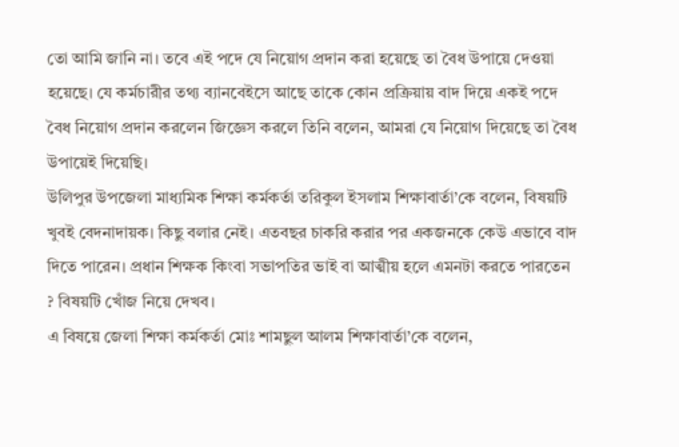তো আমি জানি না। তবে এই পদে যে নিয়োগ প্রদান করা হয়েছে তা বৈধ উপায়ে দেওয়া হয়েছে। যে কর্মচারীর তথ্য ব্যানবেইসে আছে তাকে কোন প্রক্রিয়ায় বাদ দিয়ে একই পদে বৈধ নিয়োগ প্রদান করলেন জিজ্ঞেস করলে তিনি বলেন, আমরা যে নিয়োগ দিয়েছে তা বৈধ উপায়েই দিয়েছি।
উলিপুর উপজেলা মাধ্যমিক শিক্ষা কর্মকর্তা তরিকুল ইসলাম শিক্ষাবার্তা’কে বলেন, বিষয়টি খুবই বেদনাদায়ক। কিছু বলার নেই। এতবছর চাকরি করার পর একজনকে কেউ এভাবে বাদ দিতে পারেন। প্রধান শিক্ষক কিংবা সভাপতির ভাই বা আত্মীয় হলে এমনটা করতে পারতেন ? বিষয়টি খোঁজ নিয়ে দেখব।
এ বিষয়ে জেলা শিক্ষা কর্মকর্তা মোঃ শামছুল আলম শিক্ষাবার্তা’কে বলেন,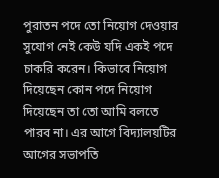পুরাতন পদে তো নিয়োগ দেওয়ার সুযোগ নেই কেউ যদি একই পদে চাকরি করেন। কিভাবে নিয়োগ দিয়েছেন কোন পদে নিয়োগ দিয়েছেন তা তো আমি বলতে পারব না। এর আগে বিদ্যালয়টির আগের সভাপতি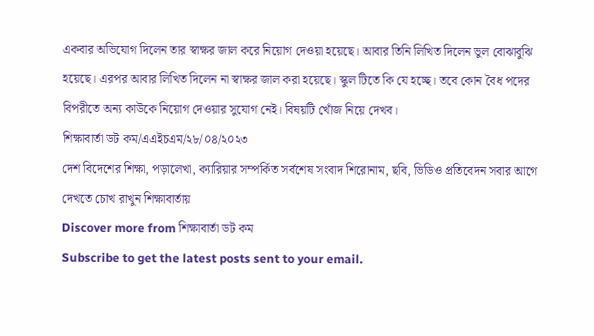একবার অভিযোগ দিলেন তার স্বাক্ষর জাল করে নিয়োগ দেওয়া হয়েছে। আবার তিনি লিখিত দিলেন ভুল বোঝাবুঝি হয়েছে। এরপর আবার লিখিত দিলেন না স্বাক্ষর জাল করা হয়েছে। স্কুল টিতে কি যে হচ্ছে। তবে কোন বৈধ পদের বিপরীতে অন্য কাউকে নিয়োগ দেওয়ার সুযোগ নেই। বিষয়টি খোঁজ নিয়ে দেখব।
শিক্ষাবার্তা ডট কম/এএইচএম/২৮/০৪/২০২৩
দেশ বিদেশের শিক্ষা, পড়ালেখা, ক্যারিয়ার সম্পর্কিত সর্বশেষ সংবাদ শিরোনাম, ছবি, ভিডিও প্রতিবেদন সবার আগে দেখতে চোখ রাখুন শিক্ষাবার্তায়
Discover more from শিক্ষাবার্তা ডট কম
Subscribe to get the latest posts sent to your email.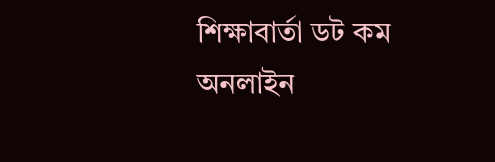শিক্ষাবার্তা ডট কম অনলাইন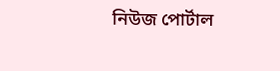নিউজ পোর্টাল